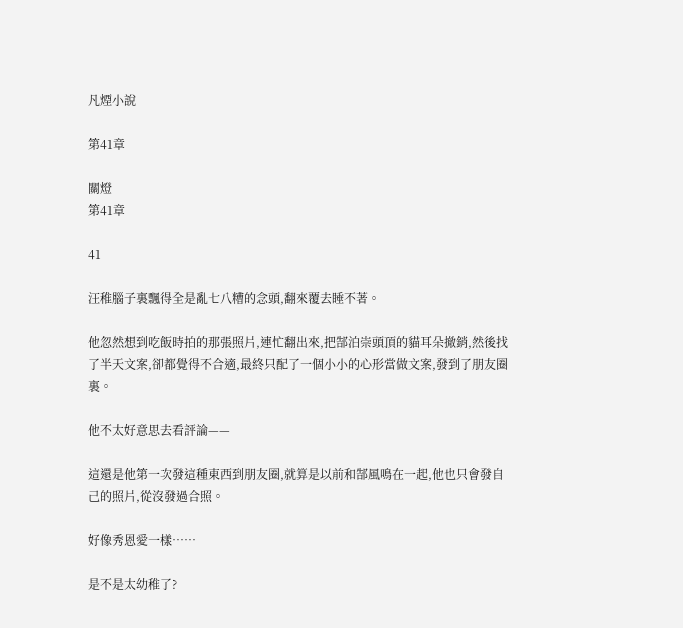凡煙小說

第41章

關燈
第41章

41

汪稚腦子裏飄得全是亂七八糟的念頭,翻來覆去睡不著。

他忽然想到吃飯時拍的那張照片,連忙翻出來,把郜泊崇頭頂的貓耳朵撤銷,然後找了半天文案,卻都覺得不合適,最終只配了一個小小的心形當做文案,發到了朋友圈裏。

他不太好意思去看評論——

這還是他第一次發這種東西到朋友圈,就算是以前和郜風鳴在一起,他也只會發自己的照片,從沒發過合照。

好像秀恩愛一樣……

是不是太幼稚了?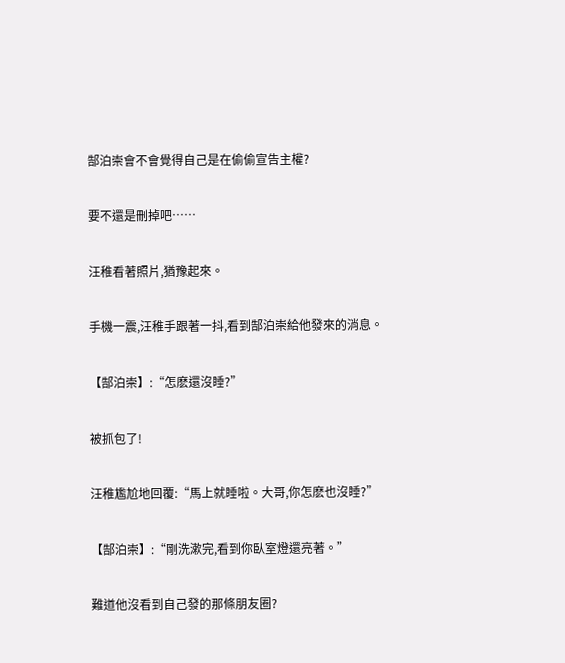郜泊崇會不會覺得自己是在偷偷宣告主權?

要不還是刪掉吧……

汪稚看著照片,猶豫起來。

手機一震,汪稚手跟著一抖,看到郜泊崇給他發來的消息。

【郜泊崇】:“怎麽還沒睡?”

被抓包了!

汪稚尷尬地回覆:“馬上就睡啦。大哥,你怎麽也沒睡?”

【郜泊崇】:“剛洗漱完,看到你臥室燈還亮著。”

難道他沒看到自己發的那條朋友圈?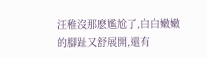汪稚沒那麽尷尬了,白白嫩嫩的腳趾又舒展開,還有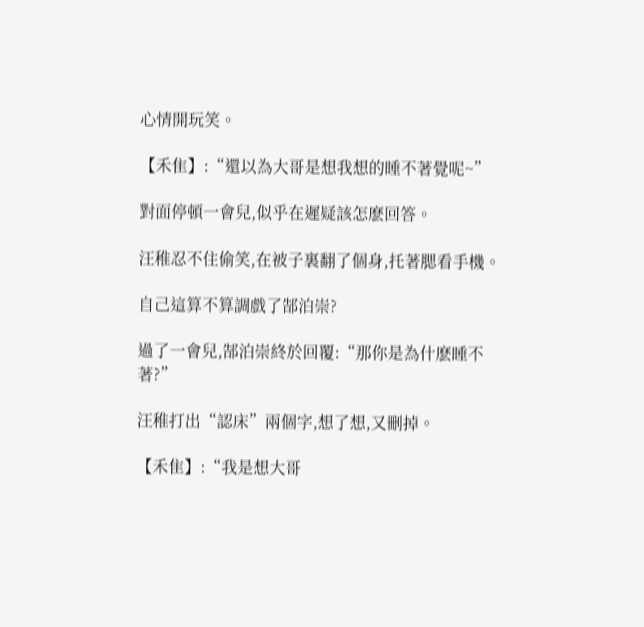心情開玩笑。

【禾隹】:“還以為大哥是想我想的睡不著覺呢~”

對面停頓一會兒,似乎在遲疑該怎麽回答。

汪稚忍不住偷笑,在被子裏翻了個身,托著腮看手機。

自己這算不算調戲了郜泊崇?

過了一會兒,郜泊崇終於回覆:“那你是為什麽睡不著?”

汪稚打出“認床”兩個字,想了想,又刪掉。

【禾隹】:“我是想大哥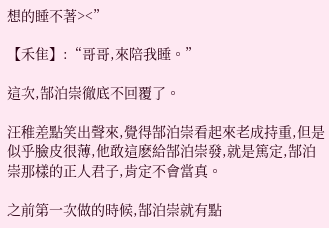想的睡不著><”

【禾隹】:“哥哥,來陪我睡。”

這次,郜泊崇徹底不回覆了。

汪稚差點笑出聲來,覺得郜泊崇看起來老成持重,但是似乎臉皮很薄,他敢這麽給郜泊崇發,就是篤定,郜泊崇那樣的正人君子,肯定不會當真。

之前第一次做的時候,郜泊崇就有點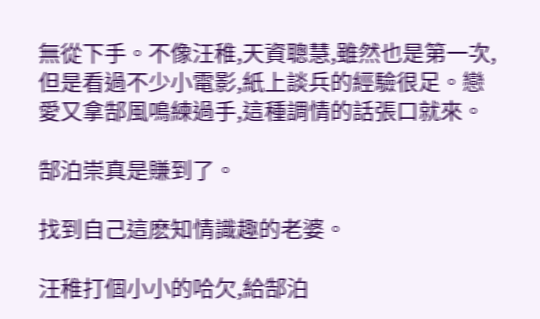無從下手。不像汪稚,天資聰慧,雖然也是第一次,但是看過不少小電影,紙上談兵的經驗很足。戀愛又拿郜風鳴練過手,這種調情的話張口就來。

郜泊崇真是賺到了。

找到自己這麽知情識趣的老婆。

汪稚打個小小的哈欠,給郜泊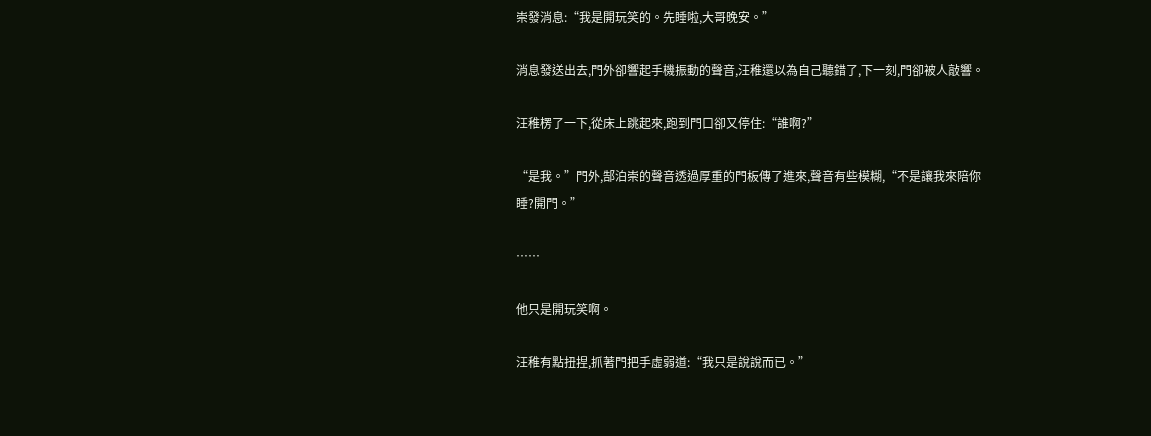崇發消息:“我是開玩笑的。先睡啦,大哥晚安。”

消息發送出去,門外卻響起手機振動的聲音,汪稚還以為自己聽錯了,下一刻,門卻被人敲響。

汪稚楞了一下,從床上跳起來,跑到門口卻又停住:“誰啊?”

“是我。”門外,郜泊崇的聲音透過厚重的門板傳了進來,聲音有些模糊,“不是讓我來陪你睡?開門。”

……

他只是開玩笑啊。

汪稚有點扭捏,抓著門把手虛弱道:“我只是說說而已。”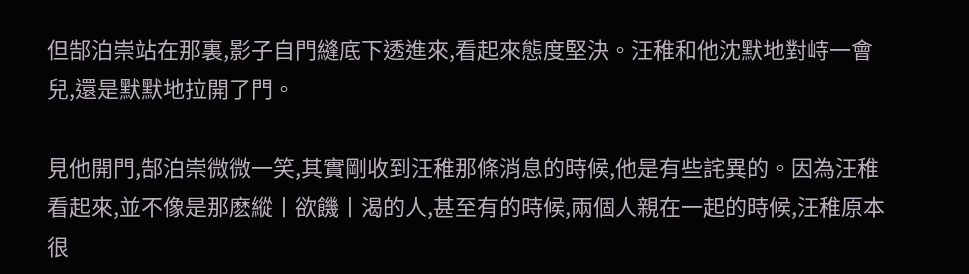但郜泊崇站在那裏,影子自門縫底下透進來,看起來態度堅決。汪稚和他沈默地對峙一會兒,還是默默地拉開了門。

見他開門,郜泊崇微微一笑,其實剛收到汪稚那條消息的時候,他是有些詫異的。因為汪稚看起來,並不像是那麽縱丨欲饑丨渴的人,甚至有的時候,兩個人親在一起的時候,汪稚原本很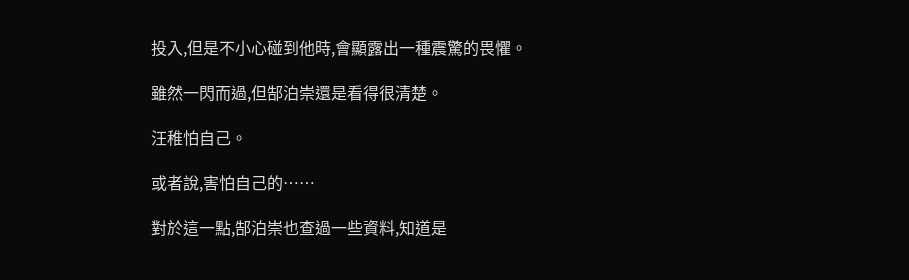投入,但是不小心碰到他時,會顯露出一種震驚的畏懼。

雖然一閃而過,但郜泊崇還是看得很清楚。

汪稚怕自己。

或者說,害怕自己的……

對於這一點,郜泊崇也查過一些資料,知道是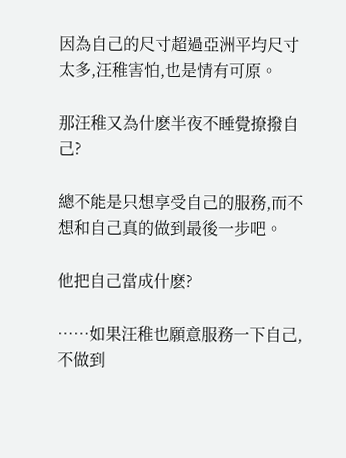因為自己的尺寸超過亞洲平均尺寸太多,汪稚害怕,也是情有可原。

那汪稚又為什麽半夜不睡覺撩撥自己?

總不能是只想享受自己的服務,而不想和自己真的做到最後一步吧。

他把自己當成什麽?

……如果汪稚也願意服務一下自己,不做到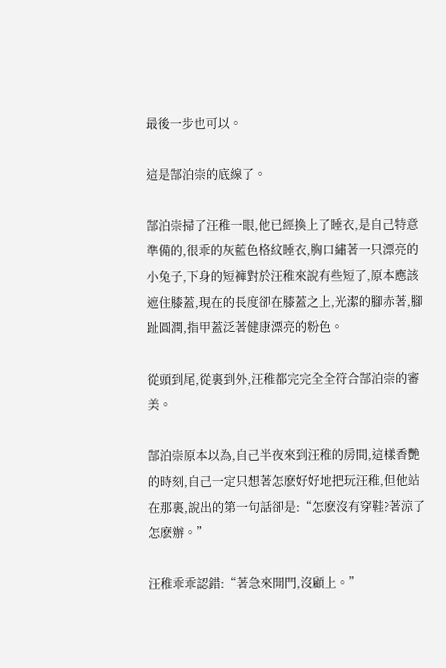最後一步也可以。

這是郜泊崇的底線了。

郜泊崇掃了汪稚一眼,他已經換上了睡衣,是自己特意準備的,很乖的灰藍色格紋睡衣,胸口繡著一只漂亮的小兔子,下身的短褲對於汪稚來說有些短了,原本應該遮住膝蓋,現在的長度卻在膝蓋之上,光潔的腳赤著,腳趾圓潤,指甲蓋泛著健康漂亮的粉色。

從頭到尾,從裏到外,汪稚都完完全全符合郜泊崇的審美。

郜泊崇原本以為,自己半夜來到汪稚的房間,這樣香艷的時刻,自己一定只想著怎麽好好地把玩汪稚,但他站在那裏,說出的第一句話卻是:“怎麽沒有穿鞋?著涼了怎麽辦。”

汪稚乖乖認錯:“著急來開門,沒顧上。”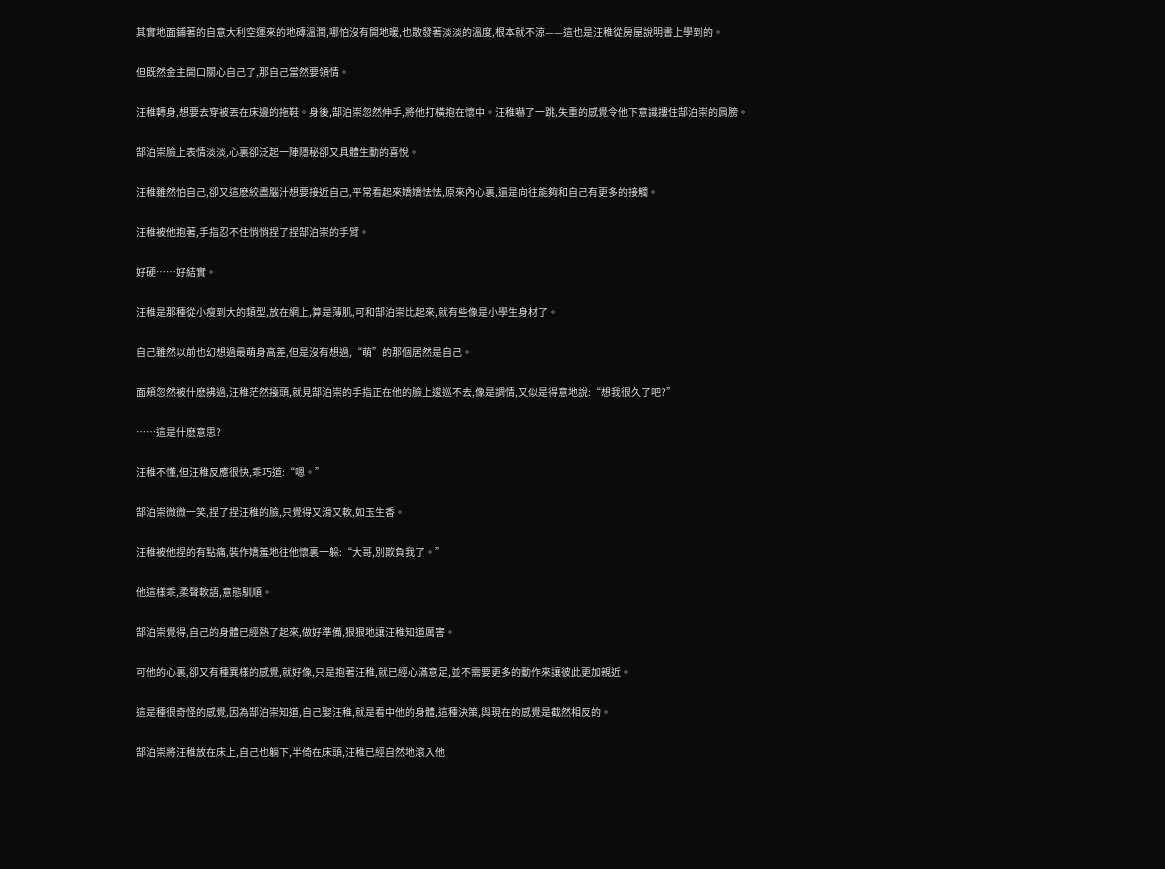其實地面鋪著的自意大利空運來的地磚溫潤,哪怕沒有開地暖,也散發著淡淡的溫度,根本就不涼——這也是汪稚從房屋說明書上學到的。

但既然金主開口關心自己了,那自己當然要領情。

汪稚轉身,想要去穿被丟在床邊的拖鞋。身後,郜泊崇忽然伸手,將他打橫抱在懷中。汪稚嚇了一跳,失重的感覺令他下意識摟住郜泊崇的肩膀。

郜泊崇臉上表情淡淡,心裏卻泛起一陣隱秘卻又具體生動的喜悅。

汪稚雖然怕自己,卻又這麽絞盡腦汁想要接近自己,平常看起來嬌嬌怯怯,原來內心裏,還是向往能夠和自己有更多的接觸。

汪稚被他抱著,手指忍不住悄悄捏了捏郜泊崇的手臂。

好硬……好結實。

汪稚是那種從小瘦到大的類型,放在網上,算是薄肌,可和郜泊崇比起來,就有些像是小學生身材了。

自己雖然以前也幻想過最萌身高差,但是沒有想過,“萌”的那個居然是自己。

面頰忽然被什麽拂過,汪稚茫然擡頭,就見郜泊崇的手指正在他的臉上逡巡不去,像是調情,又似是得意地說:“想我很久了吧?”

……這是什麽意思?

汪稚不懂,但汪稚反應很快,乖巧道:“嗯。”

郜泊崇微微一笑,捏了捏汪稚的臉,只覺得又滑又軟,如玉生香。

汪稚被他捏的有點痛,裝作嬌羞地往他懷裏一躲:“大哥,別欺負我了。”

他這樣乖,柔聲軟語,意態馴順。

郜泊崇覺得,自己的身體已經熱了起來,做好準備,狠狠地讓汪稚知道厲害。

可他的心裏,卻又有種異樣的感覺,就好像,只是抱著汪稚,就已經心滿意足,並不需要更多的動作來讓彼此更加親近。

這是種很奇怪的感覺,因為郜泊崇知道,自己娶汪稚,就是看中他的身體,這種決策,與現在的感覺是截然相反的。

郜泊崇將汪稚放在床上,自己也躺下,半倚在床頭,汪稚已經自然地滾入他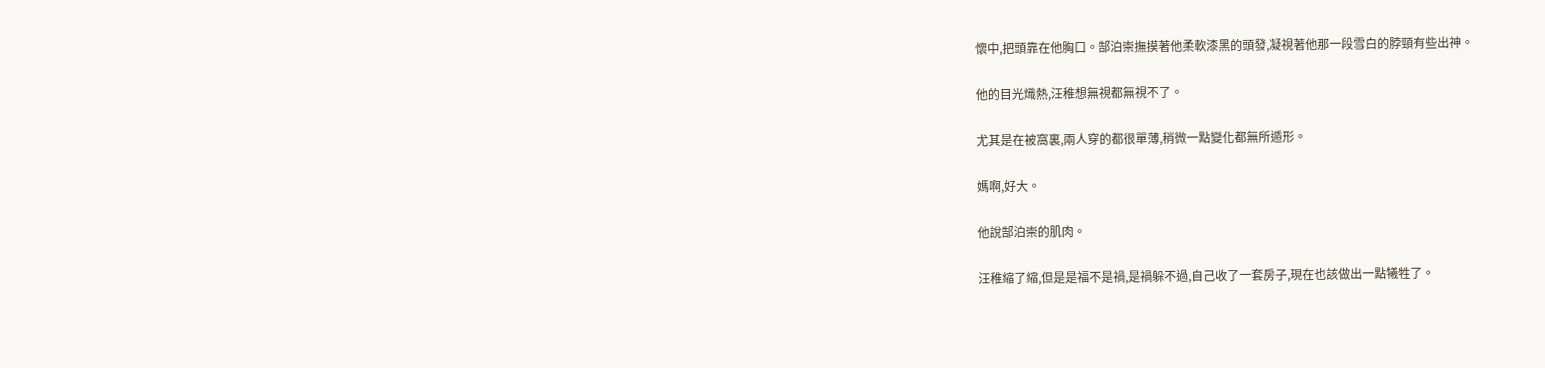懷中,把頭靠在他胸口。郜泊崇撫摸著他柔軟漆黑的頭發,凝視著他那一段雪白的脖頸有些出神。

他的目光熾熱,汪稚想無視都無視不了。

尤其是在被窩裏,兩人穿的都很單薄,稍微一點變化都無所遁形。

媽啊,好大。

他說郜泊崇的肌肉。

汪稚縮了縮,但是是福不是禍,是禍躲不過,自己收了一套房子,現在也該做出一點犧牲了。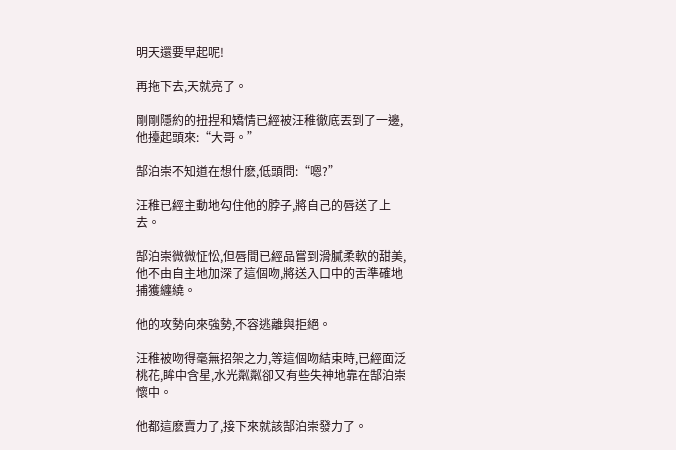明天還要早起呢!

再拖下去,天就亮了。

剛剛隱約的扭捏和矯情已經被汪稚徹底丟到了一邊,他擡起頭來:“大哥。”

郜泊崇不知道在想什麽,低頭問:“嗯?”

汪稚已經主動地勾住他的脖子,將自己的唇送了上去。

郜泊崇微微怔忪,但唇間已經品嘗到滑膩柔軟的甜美,他不由自主地加深了這個吻,將送入口中的舌準確地捕獲纏繞。

他的攻勢向來強勢,不容逃離與拒絕。

汪稚被吻得毫無招架之力,等這個吻結束時,已經面泛桃花,眸中含星,水光粼粼卻又有些失神地靠在郜泊崇懷中。

他都這麽賣力了,接下來就該郜泊崇發力了。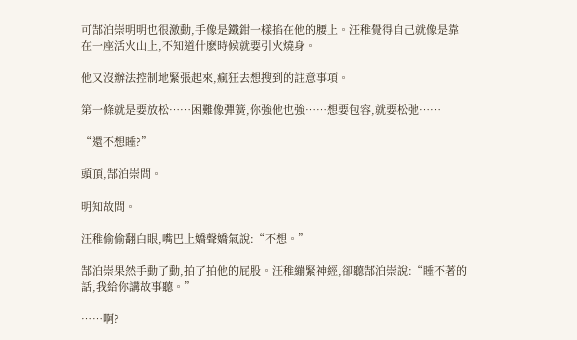可郜泊崇明明也很激動,手像是鐵鉗一樣掐在他的腰上。汪稚覺得自己就像是靠在一座活火山上,不知道什麽時候就要引火燒身。

他又沒辦法控制地緊張起來,瘋狂去想搜到的註意事項。

第一條就是要放松……困難像彈簧,你強他也強……想要包容,就要松弛……

“還不想睡?”

頭頂,郜泊崇問。

明知故問。

汪稚偷偷翻白眼,嘴巴上嬌聲嬌氣說:“不想。”

郜泊崇果然手動了動,拍了拍他的屁股。汪稚繃緊神經,卻聽郜泊崇說:“睡不著的話,我給你講故事聽。”

……啊?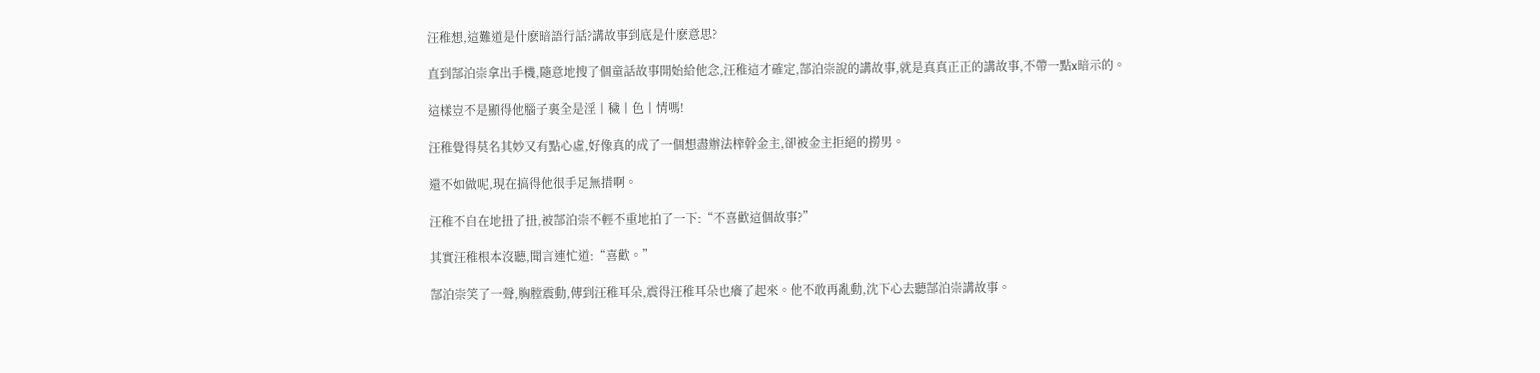汪稚想,這難道是什麽暗語行話?講故事到底是什麽意思?

直到郜泊崇拿出手機,隨意地搜了個童話故事開始給他念,汪稚這才確定,郜泊崇說的講故事,就是真真正正的講故事,不帶一點x暗示的。

這樣豈不是顯得他腦子裏全是淫丨穢丨色丨情嗎!

汪稚覺得莫名其妙又有點心虛,好像真的成了一個想盡辦法榨幹金主,卻被金主拒絕的撈男。

還不如做呢,現在搞得他很手足無措啊。

汪稚不自在地扭了扭,被郜泊崇不輕不重地拍了一下:“不喜歡這個故事?”

其實汪稚根本沒聽,聞言連忙道:“喜歡。”

郜泊崇笑了一聲,胸膛震動,傳到汪稚耳朵,震得汪稚耳朵也癢了起來。他不敢再亂動,沈下心去聽郜泊崇講故事。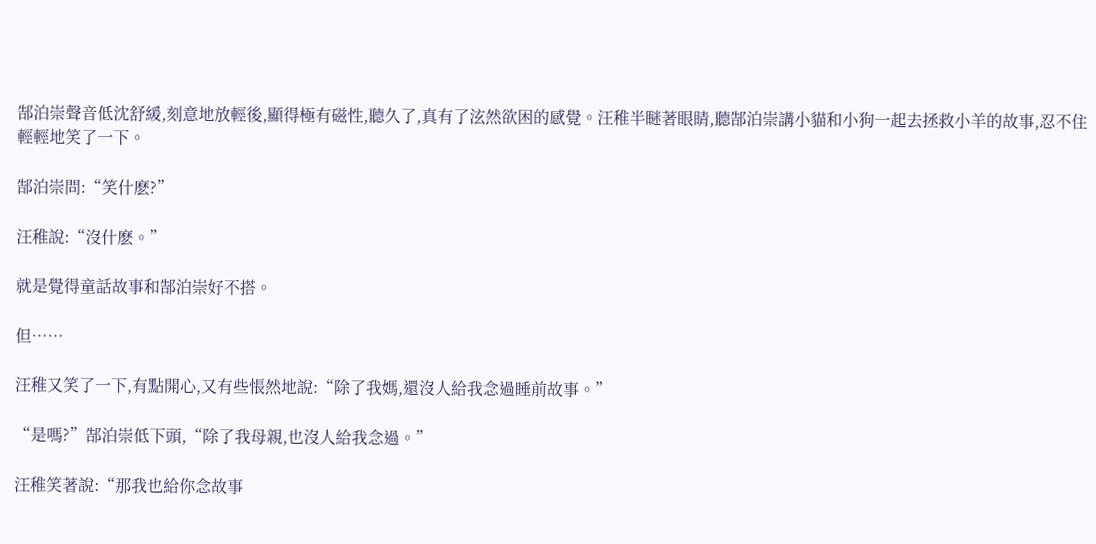郜泊崇聲音低沈舒緩,刻意地放輕後,顯得極有磁性,聽久了,真有了泫然欲困的感覺。汪稚半瞇著眼睛,聽郜泊崇講小貓和小狗一起去拯救小羊的故事,忍不住輕輕地笑了一下。

郜泊崇問:“笑什麽?”

汪稚說:“沒什麽。”

就是覺得童話故事和郜泊崇好不搭。

但……

汪稚又笑了一下,有點開心,又有些悵然地說:“除了我媽,還沒人給我念過睡前故事。”

“是嗎?”郜泊崇低下頭,“除了我母親,也沒人給我念過。”

汪稚笑著說:“那我也給你念故事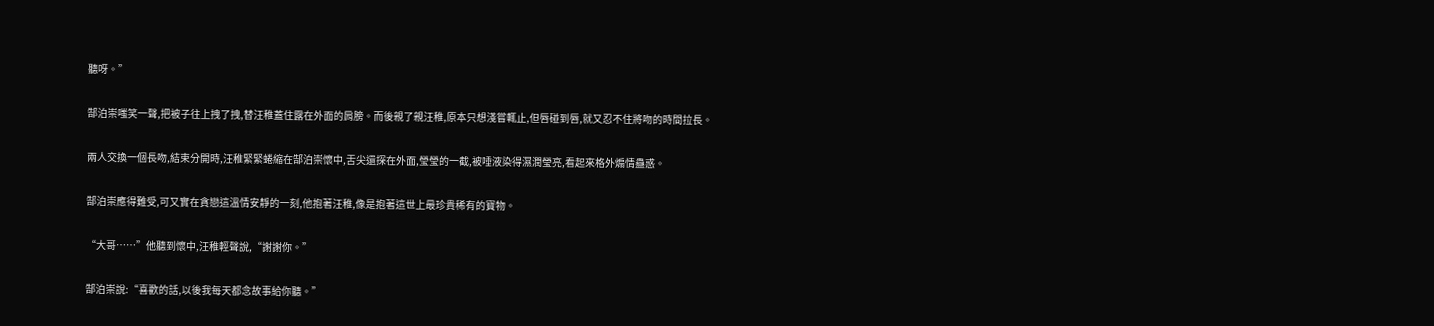聽呀。”

郜泊崇嗤笑一聲,把被子往上拽了拽,替汪稚蓋住露在外面的肩膀。而後親了親汪稚,原本只想淺嘗輒止,但唇碰到唇,就又忍不住將吻的時間拉長。

兩人交換一個長吻,結束分開時,汪稚緊緊蜷縮在郜泊崇懷中,舌尖還探在外面,瑩瑩的一截,被唾液染得濕潤瑩亮,看起來格外煽情蠱惑。

郜泊崇應得難受,可又實在貪戀這溫情安靜的一刻,他抱著汪稚,像是抱著這世上最珍貴稀有的寶物。

“大哥……”他聽到懷中,汪稚輕聲說,“謝謝你。”

郜泊崇說:“喜歡的話,以後我每天都念故事給你聽。”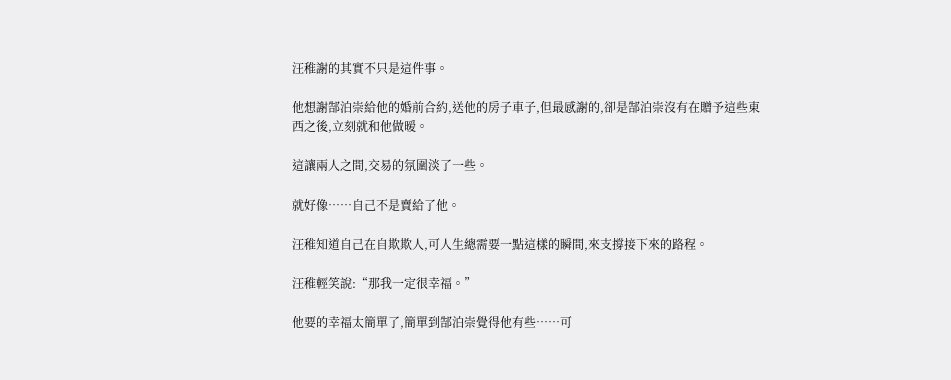汪稚謝的其實不只是這件事。

他想謝郜泊崇給他的婚前合約,送他的房子車子,但最感謝的,卻是郜泊崇沒有在贈予這些東西之後,立刻就和他做暧。

這讓兩人之間,交易的氛圍淡了一些。

就好像……自己不是賣給了他。

汪稚知道自己在自欺欺人,可人生總需要一點這樣的瞬間,來支撐接下來的路程。

汪稚輕笑說:“那我一定很幸福。”

他要的幸福太簡單了,簡單到郜泊崇覺得他有些……可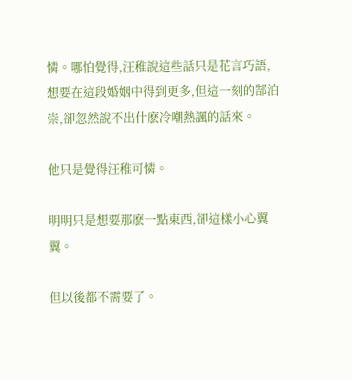憐。哪怕覺得,汪稚說這些話只是花言巧語,想要在這段婚姻中得到更多,但這一刻的郜泊崇,卻忽然說不出什麽冷嘲熱諷的話來。

他只是覺得汪稚可憐。

明明只是想要那麽一點東西,卻這樣小心翼翼。

但以後都不需要了。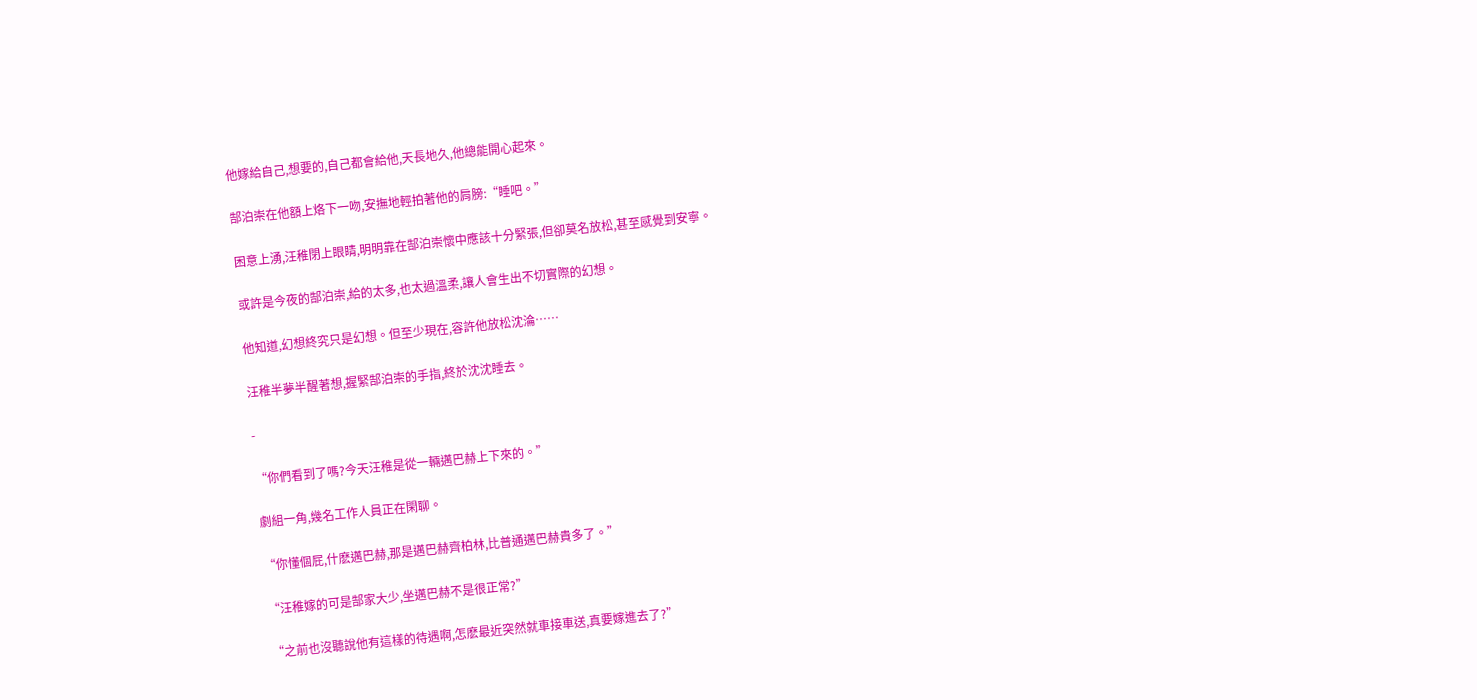他嫁給自己,想要的,自己都會給他,天長地久,他總能開心起來。

郜泊崇在他額上烙下一吻,安撫地輕拍著他的肩膀:“睡吧。”

困意上湧,汪稚閉上眼睛,明明靠在郜泊崇懷中應該十分緊張,但卻莫名放松,甚至感覺到安寧。

或許是今夜的郜泊崇,給的太多,也太過溫柔,讓人會生出不切實際的幻想。

他知道,幻想終究只是幻想。但至少現在,容許他放松沈淪……

汪稚半夢半醒著想,握緊郜泊崇的手指,終於沈沈睡去。

-

“你們看到了嗎?今天汪稚是從一輛邁巴赫上下來的。”

劇組一角,幾名工作人員正在閑聊。

“你懂個屁,什麽邁巴赫,那是邁巴赫齊柏林,比普通邁巴赫貴多了。”

“汪稚嫁的可是郜家大少,坐邁巴赫不是很正常?”

“之前也沒聽說他有這樣的待遇啊,怎麽最近突然就車接車送,真要嫁進去了?”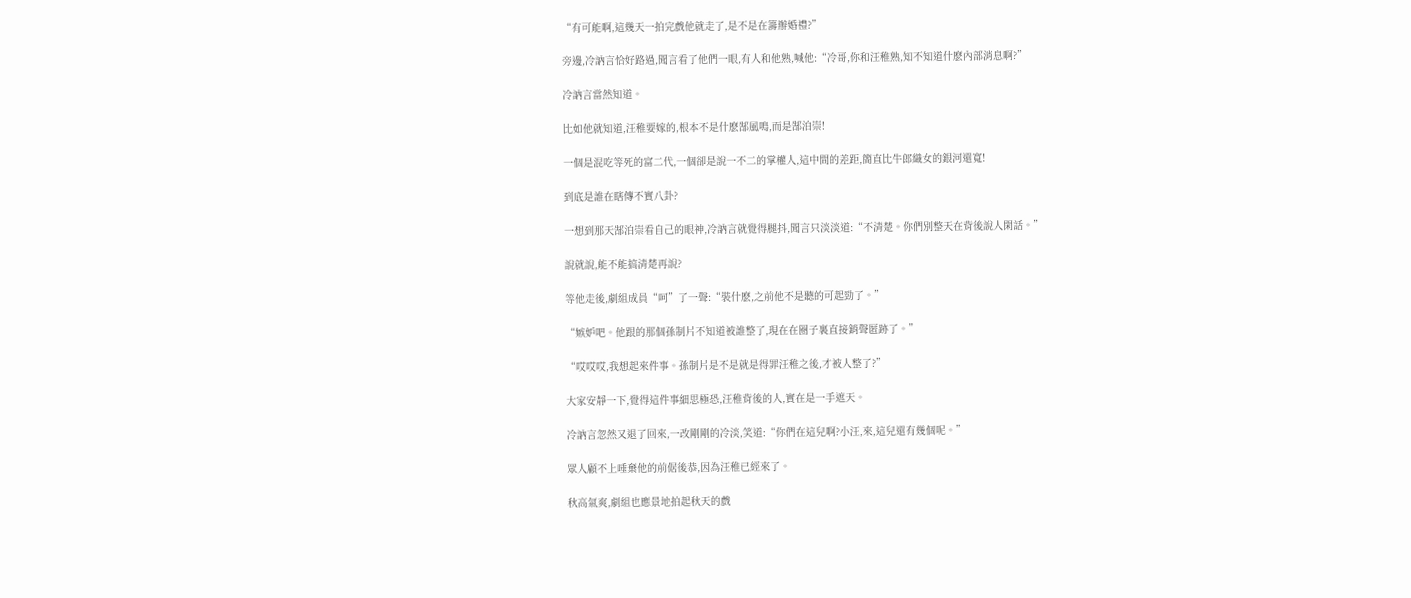“有可能啊,這幾天一拍完戲他就走了,是不是在籌辦婚禮?”

旁邊,冷訥言恰好路過,聞言看了他們一眼,有人和他熟,喊他:“冷哥,你和汪稚熟,知不知道什麽內部消息啊?”

冷訥言當然知道。

比如他就知道,汪稚要嫁的,根本不是什麽郜風鳴,而是郜泊崇!

一個是混吃等死的富二代,一個卻是說一不二的掌權人,這中間的差距,簡直比牛郎織女的銀河還寬!

到底是誰在瞎傳不實八卦?

一想到那天郜泊崇看自己的眼神,冷訥言就覺得腿抖,聞言只淡淡道:“不清楚。你們別整天在背後說人閑話。”

說就說,能不能搞清楚再說?

等他走後,劇組成員“呵”了一聲:“裝什麽,之前他不是聽的可起勁了。”

“嫉妒吧。他跟的那個孫制片不知道被誰整了,現在在圈子裏直接銷聲匿跡了。”

“哎哎哎,我想起來件事。孫制片是不是就是得罪汪稚之後,才被人整了?”

大家安靜一下,覺得這件事細思極恐,汪稚背後的人,實在是一手遮天。

冷訥言忽然又退了回來,一改剛剛的冷淡,笑道:“你們在這兒啊?小汪,來,這兒還有幾個呢。”

眾人顧不上唾棄他的前倨後恭,因為汪稚已經來了。

秋高氣爽,劇組也應景地拍起秋天的戲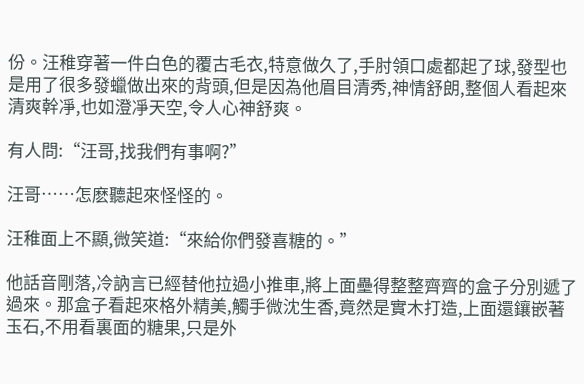份。汪稚穿著一件白色的覆古毛衣,特意做久了,手肘領口處都起了球,發型也是用了很多發蠟做出來的背頭,但是因為他眉目清秀,神情舒朗,整個人看起來清爽幹凈,也如澄凈天空,令人心神舒爽。

有人問:“汪哥,找我們有事啊?”

汪哥……怎麽聽起來怪怪的。

汪稚面上不顯,微笑道:“來給你們發喜糖的。”

他話音剛落,冷訥言已經替他拉過小推車,將上面壘得整整齊齊的盒子分別遞了過來。那盒子看起來格外精美,觸手微沈生香,竟然是實木打造,上面還鑲嵌著玉石,不用看裏面的糖果,只是外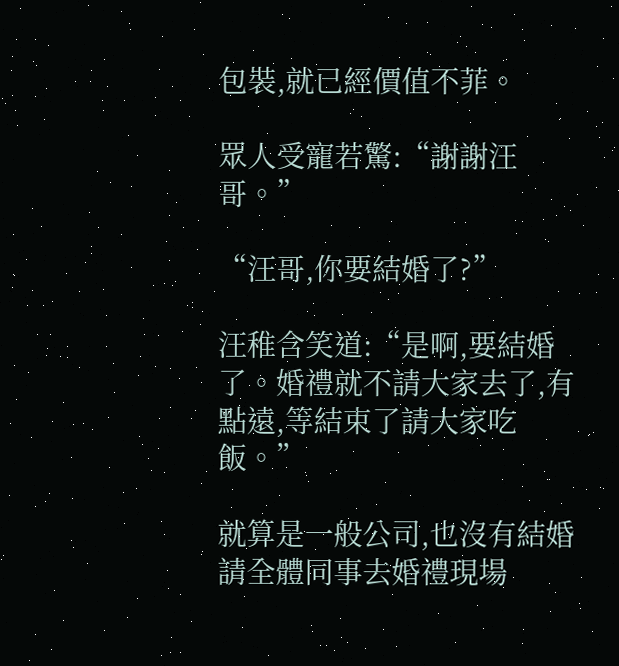包裝,就已經價值不菲。

眾人受寵若驚:“謝謝汪哥。”

“汪哥,你要結婚了?”

汪稚含笑道:“是啊,要結婚了。婚禮就不請大家去了,有點遠,等結束了請大家吃飯。”

就算是一般公司,也沒有結婚請全體同事去婚禮現場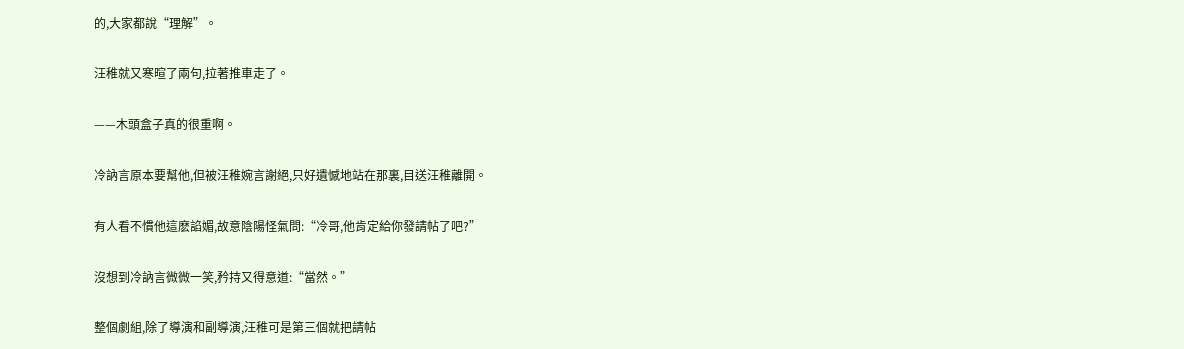的,大家都說“理解”。

汪稚就又寒暄了兩句,拉著推車走了。

——木頭盒子真的很重啊。

冷訥言原本要幫他,但被汪稚婉言謝絕,只好遺憾地站在那裏,目送汪稚離開。

有人看不慣他這麽諂媚,故意陰陽怪氣問:“冷哥,他肯定給你發請帖了吧?”

沒想到冷訥言微微一笑,矜持又得意道:“當然。”

整個劇組,除了導演和副導演,汪稚可是第三個就把請帖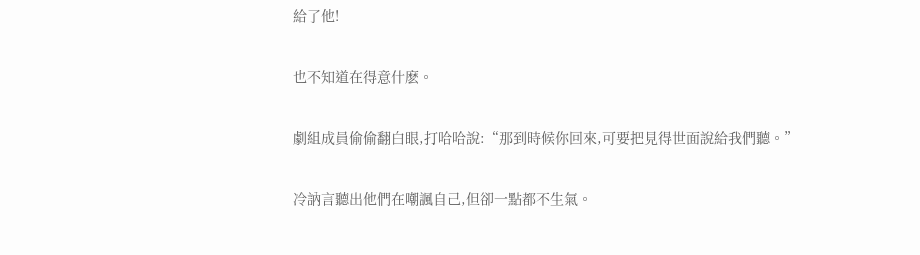給了他!

也不知道在得意什麽。

劇組成員偷偷翻白眼,打哈哈說:“那到時候你回來,可要把見得世面說給我們聽。”

冷訥言聽出他們在嘲諷自己,但卻一點都不生氣。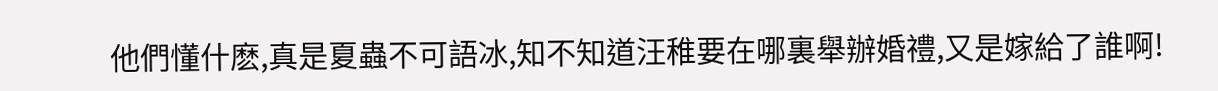他們懂什麽,真是夏蟲不可語冰,知不知道汪稚要在哪裏舉辦婚禮,又是嫁給了誰啊!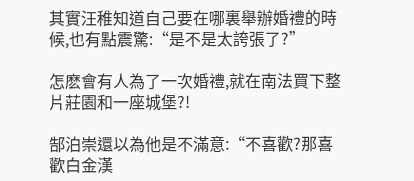其實汪稚知道自己要在哪裏舉辦婚禮的時候,也有點震驚:“是不是太誇張了?”

怎麽會有人為了一次婚禮,就在南法買下整片莊園和一座城堡?!

郜泊崇還以為他是不滿意:“不喜歡?那喜歡白金漢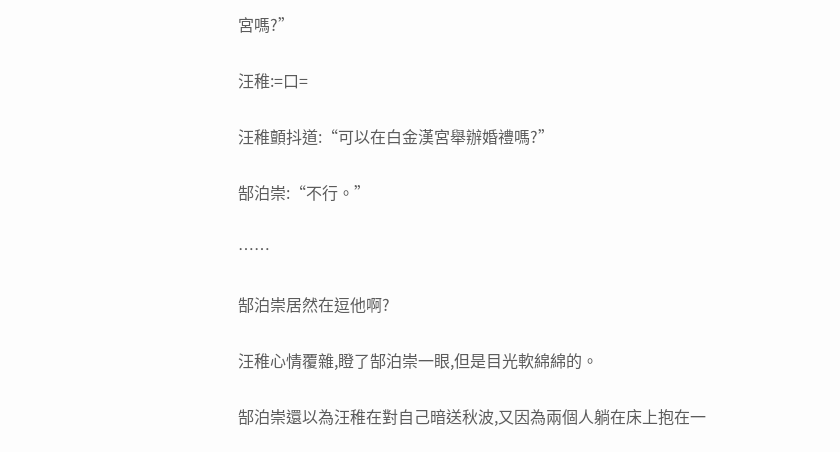宮嗎?”

汪稚:=口=

汪稚顫抖道:“可以在白金漢宮舉辦婚禮嗎?”

郜泊崇:“不行。”

……

郜泊崇居然在逗他啊?

汪稚心情覆雜,瞪了郜泊崇一眼,但是目光軟綿綿的。

郜泊崇還以為汪稚在對自己暗送秋波,又因為兩個人躺在床上抱在一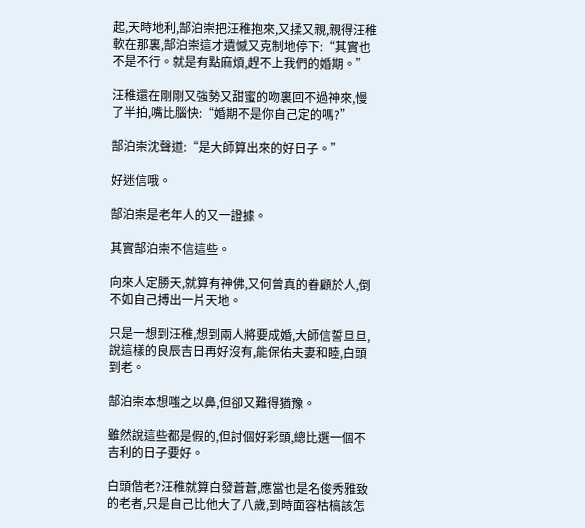起,天時地利,郜泊崇把汪稚抱來,又揉又親,親得汪稚軟在那裏,郜泊崇這才遺憾又克制地停下:“其實也不是不行。就是有點麻煩,趕不上我們的婚期。”

汪稚還在剛剛又強勢又甜蜜的吻裏回不過神來,慢了半拍,嘴比腦快:“婚期不是你自己定的嗎?”

郜泊崇沈聲道:“是大師算出來的好日子。”

好迷信哦。

郜泊崇是老年人的又一證據。

其實郜泊崇不信這些。

向來人定勝天,就算有神佛,又何曾真的眷顧於人,倒不如自己搏出一片天地。

只是一想到汪稚,想到兩人將要成婚,大師信誓旦旦,說這樣的良辰吉日再好沒有,能保佑夫妻和睦,白頭到老。

郜泊崇本想嗤之以鼻,但卻又難得猶豫。

雖然說這些都是假的,但討個好彩頭,總比選一個不吉利的日子要好。

白頭偕老?汪稚就算白發蒼蒼,應當也是名俊秀雅致的老者,只是自己比他大了八歲,到時面容枯槁該怎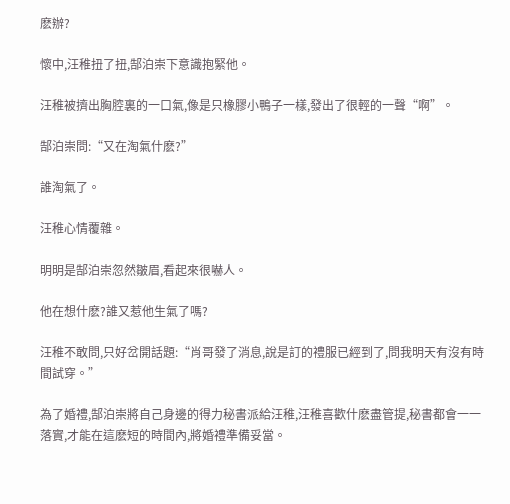麽辦?

懷中,汪稚扭了扭,郜泊崇下意識抱緊他。

汪稚被擠出胸腔裏的一口氣,像是只橡膠小鴨子一樣,發出了很輕的一聲“啊”。

郜泊崇問:“又在淘氣什麽?”

誰淘氣了。

汪稚心情覆雜。

明明是郜泊崇忽然皺眉,看起來很嚇人。

他在想什麽?誰又惹他生氣了嗎?

汪稚不敢問,只好岔開話題:“肖哥發了消息,說是訂的禮服已經到了,問我明天有沒有時間試穿。”

為了婚禮,郜泊崇將自己身邊的得力秘書派給汪稚,汪稚喜歡什麽盡管提,秘書都會一一落實,才能在這麽短的時間內,將婚禮準備妥當。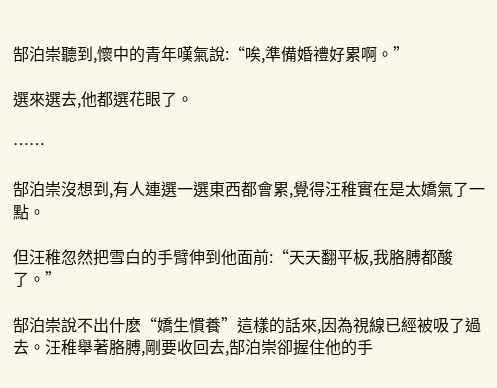郜泊崇聽到,懷中的青年嘆氣說:“唉,準備婚禮好累啊。”

選來選去,他都選花眼了。

……

郜泊崇沒想到,有人連選一選東西都會累,覺得汪稚實在是太嬌氣了一點。

但汪稚忽然把雪白的手臂伸到他面前:“天天翻平板,我胳膊都酸了。”

郜泊崇說不出什麽“嬌生慣養”這樣的話來,因為視線已經被吸了過去。汪稚舉著胳膊,剛要收回去,郜泊崇卻握住他的手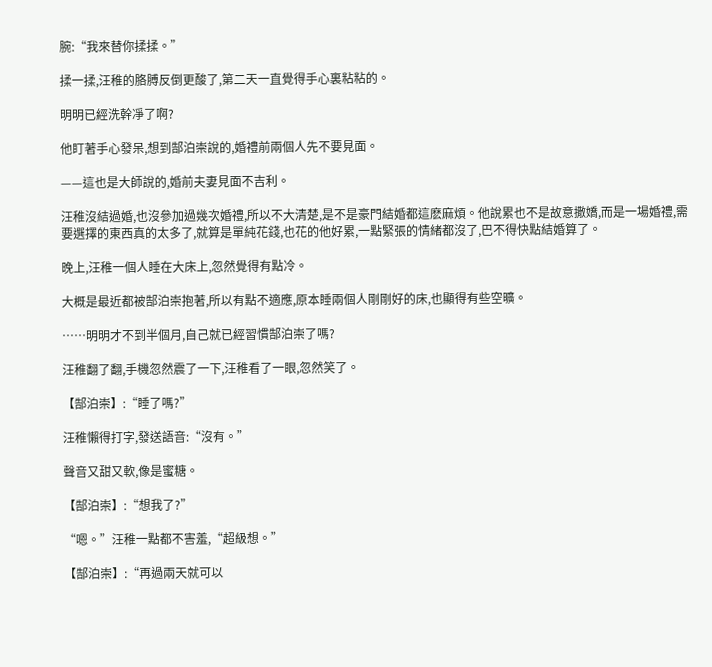腕:“我來替你揉揉。”

揉一揉,汪稚的胳膊反倒更酸了,第二天一直覺得手心裏粘粘的。

明明已經洗幹凈了啊?

他盯著手心發呆,想到郜泊崇說的,婚禮前兩個人先不要見面。

——這也是大師說的,婚前夫妻見面不吉利。

汪稚沒結過婚,也沒參加過幾次婚禮,所以不大清楚,是不是豪門結婚都這麽麻煩。他說累也不是故意撒嬌,而是一場婚禮,需要選擇的東西真的太多了,就算是單純花錢,也花的他好累,一點緊張的情緒都沒了,巴不得快點結婚算了。

晚上,汪稚一個人睡在大床上,忽然覺得有點冷。

大概是最近都被郜泊崇抱著,所以有點不適應,原本睡兩個人剛剛好的床,也顯得有些空曠。

……明明才不到半個月,自己就已經習慣郜泊崇了嗎?

汪稚翻了翻,手機忽然震了一下,汪稚看了一眼,忽然笑了。

【郜泊崇】:“睡了嗎?”

汪稚懶得打字,發送語音:“沒有。”

聲音又甜又軟,像是蜜糖。

【郜泊崇】:“想我了?”

“嗯。”汪稚一點都不害羞,“超級想。”

【郜泊崇】:“再過兩天就可以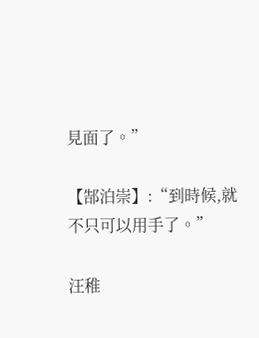見面了。”

【郜泊崇】:“到時候,就不只可以用手了。”

汪稚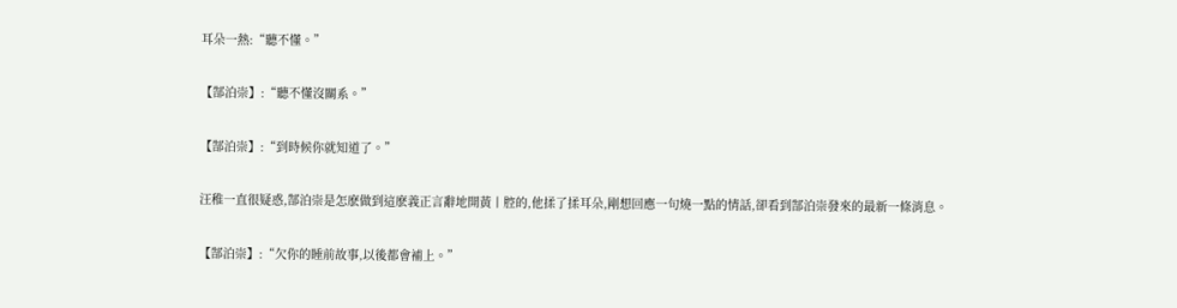耳朵一熱:“聽不懂。”

【郜泊崇】:“聽不懂沒關系。”

【郜泊崇】:“到時候你就知道了。”

汪稚一直很疑惑,郜泊崇是怎麽做到這麽義正言辭地開黃丨腔的,他揉了揉耳朵,剛想回應一句燒一點的情話,卻看到郜泊崇發來的最新一條消息。

【郜泊崇】:“欠你的睡前故事,以後都會補上。”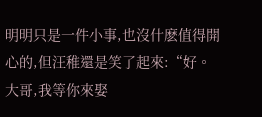明明只是一件小事,也沒什麽值得開心的,但汪稚還是笑了起來:“好。大哥,我等你來娶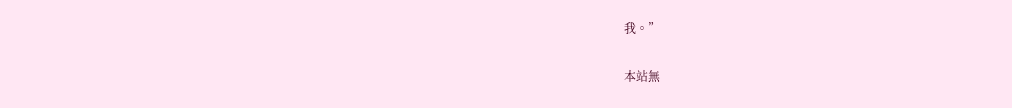我。”

本站無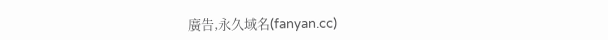廣告,永久域名(fanyan.cc)